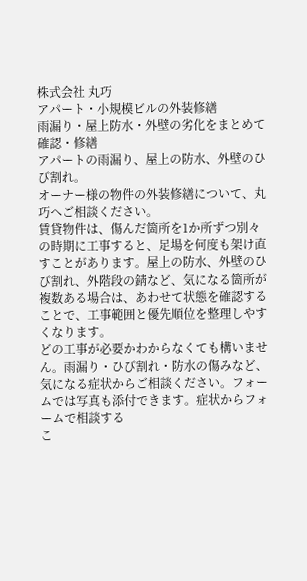株式会社 丸巧
アパート・小規模ビルの外装修繕
雨漏り・屋上防水・外壁の劣化をまとめて確認・修繕
アパートの雨漏り、屋上の防水、外壁のひび割れ。
オーナー様の物件の外装修繕について、丸巧へご相談ください。
賃貸物件は、傷んだ箇所を1か所ずつ別々の時期に工事すると、足場を何度も架け直すことがあります。屋上の防水、外壁のひび割れ、外階段の錆など、気になる箇所が複数ある場合は、あわせて状態を確認することで、工事範囲と優先順位を整理しやすくなります。
どの工事が必要かわからなくても構いません。雨漏り・ひび割れ・防水の傷みなど、気になる症状からご相談ください。フォームでは写真も添付できます。症状からフォームで相談する
こ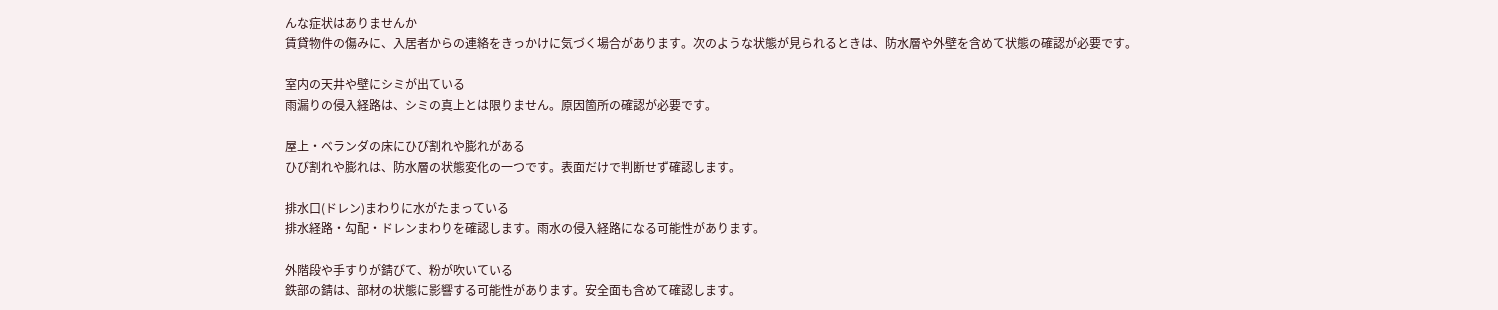んな症状はありませんか
賃貸物件の傷みに、入居者からの連絡をきっかけに気づく場合があります。次のような状態が見られるときは、防水層や外壁を含めて状態の確認が必要です。

室内の天井や壁にシミが出ている
雨漏りの侵入経路は、シミの真上とは限りません。原因箇所の確認が必要です。

屋上・ベランダの床にひび割れや膨れがある
ひび割れや膨れは、防水層の状態変化の一つです。表面だけで判断せず確認します。

排水口(ドレン)まわりに水がたまっている
排水経路・勾配・ドレンまわりを確認します。雨水の侵入経路になる可能性があります。

外階段や手すりが錆びて、粉が吹いている
鉄部の錆は、部材の状態に影響する可能性があります。安全面も含めて確認します。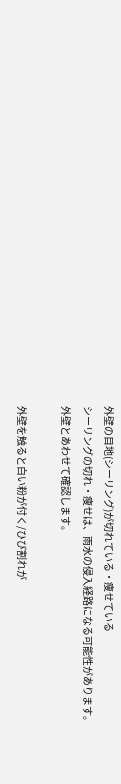外壁の目地(シーリング)が切れている・痩せている
シーリングの切れ・痩せは、雨水の侵入経路になる可能性があります。外壁とあわせて確認します。

外壁を触ると白い粉が付く/ひび割れが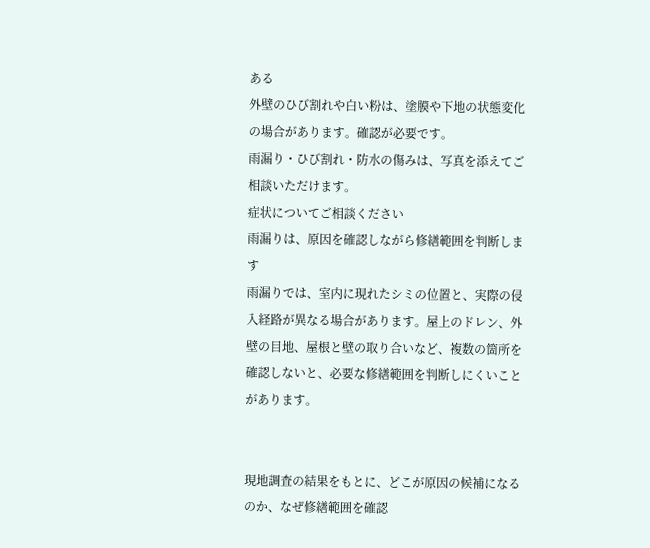ある
外壁のひび割れや白い粉は、塗膜や下地の状態変化の場合があります。確認が必要です。
雨漏り・ひび割れ・防水の傷みは、写真を添えてご相談いただけます。
症状についてご相談ください
雨漏りは、原因を確認しながら修繕範囲を判断します
雨漏りでは、室内に現れたシミの位置と、実際の侵入経路が異なる場合があります。屋上のドレン、外壁の目地、屋根と壁の取り合いなど、複数の箇所を確認しないと、必要な修繕範囲を判断しにくいことがあります。


現地調査の結果をもとに、どこが原因の候補になるのか、なぜ修繕範囲を確認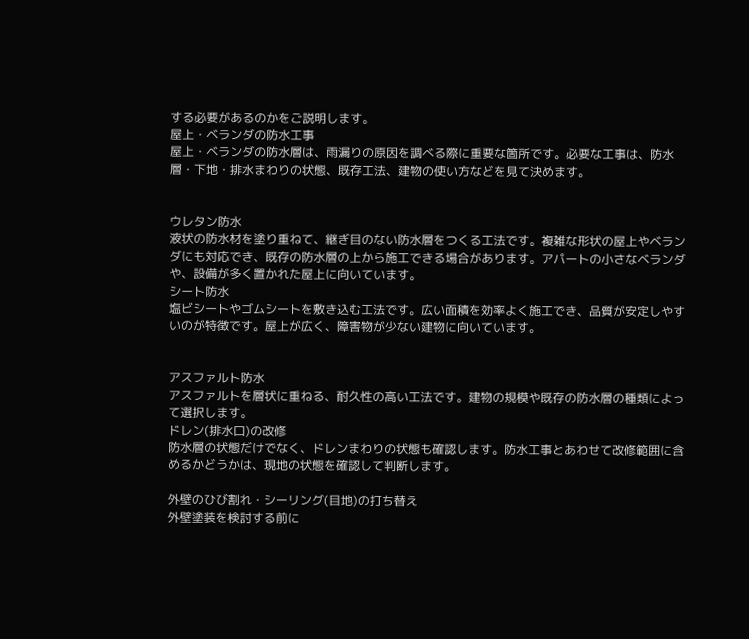する必要があるのかをご説明します。
屋上・ベランダの防水工事
屋上・ベランダの防水層は、雨漏りの原因を調べる際に重要な箇所です。必要な工事は、防水層・下地・排水まわりの状態、既存工法、建物の使い方などを見て決めます。


ウレタン防水
液状の防水材を塗り重ねて、継ぎ目のない防水層をつくる工法です。複雑な形状の屋上やベランダにも対応でき、既存の防水層の上から施工できる場合があります。アパートの小さなベランダや、設備が多く置かれた屋上に向いています。
シート防水
塩ビシートやゴムシートを敷き込む工法です。広い面積を効率よく施工でき、品質が安定しやすいのが特徴です。屋上が広く、障害物が少ない建物に向いています。


アスファルト防水
アスファルトを層状に重ねる、耐久性の高い工法です。建物の規模や既存の防水層の種類によって選択します。
ドレン(排水口)の改修
防水層の状態だけでなく、ドレンまわりの状態も確認します。防水工事とあわせて改修範囲に含めるかどうかは、現地の状態を確認して判断します。

外壁のひび割れ・シーリング(目地)の打ち替え
外壁塗装を検討する前に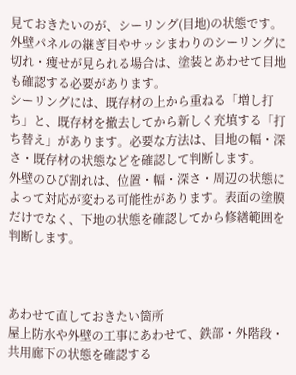見ておきたいのが、シーリング(目地)の状態です。外壁パネルの継ぎ目やサッシまわりのシーリングに切れ・痩せが見られる場合は、塗装とあわせて目地も確認する必要があります。
シーリングには、既存材の上から重ねる「増し打ち」と、既存材を撤去してから新しく充填する「打ち替え」があります。必要な方法は、目地の幅・深さ・既存材の状態などを確認して判断します。
外壁のひび割れは、位置・幅・深さ・周辺の状態によって対応が変わる可能性があります。表面の塗膜だけでなく、下地の状態を確認してから修繕範囲を判断します。



あわせて直しておきたい箇所
屋上防水や外壁の工事にあわせて、鉄部・外階段・共用廊下の状態を確認する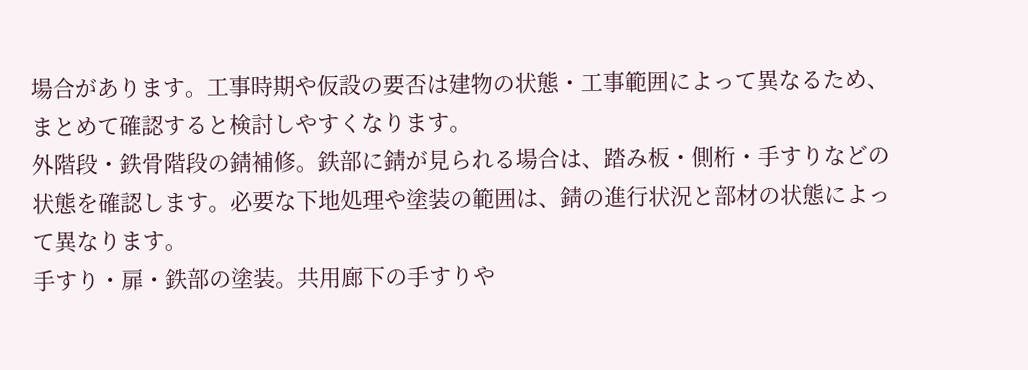場合があります。工事時期や仮設の要否は建物の状態・工事範囲によって異なるため、まとめて確認すると検討しやすくなります。
外階段・鉄骨階段の錆補修。鉄部に錆が見られる場合は、踏み板・側桁・手すりなどの状態を確認します。必要な下地処理や塗装の範囲は、錆の進行状況と部材の状態によって異なります。
手すり・扉・鉄部の塗装。共用廊下の手すりや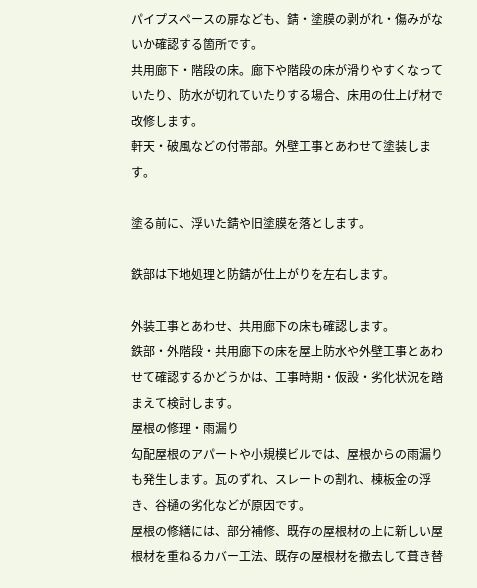パイプスペースの扉なども、錆・塗膜の剥がれ・傷みがないか確認する箇所です。
共用廊下・階段の床。廊下や階段の床が滑りやすくなっていたり、防水が切れていたりする場合、床用の仕上げ材で改修します。
軒天・破風などの付帯部。外壁工事とあわせて塗装します。

塗る前に、浮いた錆や旧塗膜を落とします。

鉄部は下地処理と防錆が仕上がりを左右します。

外装工事とあわせ、共用廊下の床も確認します。
鉄部・外階段・共用廊下の床を屋上防水や外壁工事とあわせて確認するかどうかは、工事時期・仮設・劣化状況を踏まえて検討します。
屋根の修理・雨漏り
勾配屋根のアパートや小規模ビルでは、屋根からの雨漏りも発生します。瓦のずれ、スレートの割れ、棟板金の浮き、谷樋の劣化などが原因です。
屋根の修繕には、部分補修、既存の屋根材の上に新しい屋根材を重ねるカバー工法、既存の屋根材を撤去して葺き替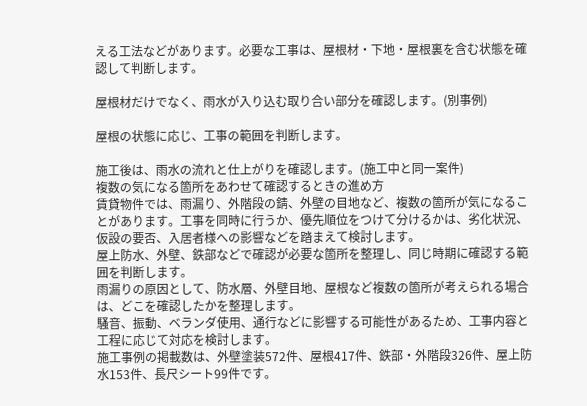える工法などがあります。必要な工事は、屋根材・下地・屋根裏を含む状態を確認して判断します。

屋根材だけでなく、雨水が入り込む取り合い部分を確認します。(別事例)

屋根の状態に応じ、工事の範囲を判断します。

施工後は、雨水の流れと仕上がりを確認します。(施工中と同一案件)
複数の気になる箇所をあわせて確認するときの進め方
賃貸物件では、雨漏り、外階段の錆、外壁の目地など、複数の箇所が気になることがあります。工事を同時に行うか、優先順位をつけて分けるかは、劣化状況、仮設の要否、入居者様への影響などを踏まえて検討します。
屋上防水、外壁、鉄部などで確認が必要な箇所を整理し、同じ時期に確認する範囲を判断します。
雨漏りの原因として、防水層、外壁目地、屋根など複数の箇所が考えられる場合は、どこを確認したかを整理します。
騒音、振動、ベランダ使用、通行などに影響する可能性があるため、工事内容と工程に応じて対応を検討します。
施工事例の掲載数は、外壁塗装572件、屋根417件、鉄部・外階段326件、屋上防水153件、長尺シート99件です。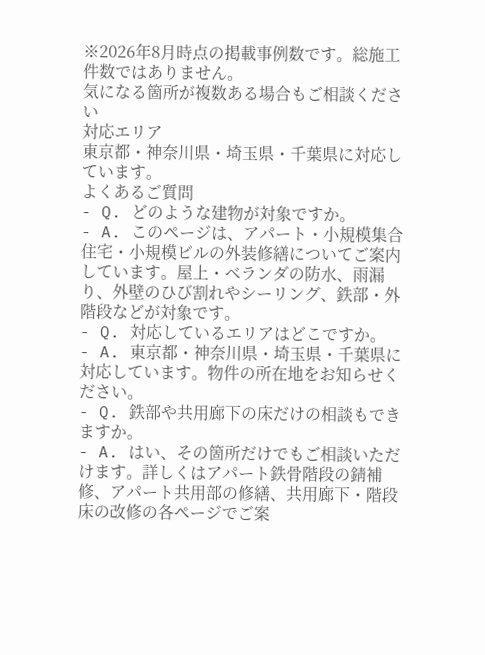※2026年8月時点の掲載事例数です。総施工件数ではありません。
気になる箇所が複数ある場合もご相談ください
対応エリア
東京都・神奈川県・埼玉県・千葉県に対応しています。
よくあるご質問
- Q. どのような建物が対象ですか。
- A. このページは、アパート・小規模集合住宅・小規模ビルの外装修繕についてご案内しています。屋上・ベランダの防水、雨漏り、外壁のひび割れやシーリング、鉄部・外階段などが対象です。
- Q. 対応しているエリアはどこですか。
- A. 東京都・神奈川県・埼玉県・千葉県に対応しています。物件の所在地をお知らせください。
- Q. 鉄部や共用廊下の床だけの相談もできますか。
- A. はい、その箇所だけでもご相談いただけます。詳しくはアパート鉄骨階段の錆補修、アパート共用部の修繕、共用廊下・階段床の改修の各ページでご案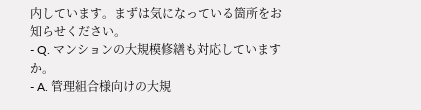内しています。まずは気になっている箇所をお知らせください。
- Q. マンションの大規模修繕も対応していますか。
- A. 管理組合様向けの大規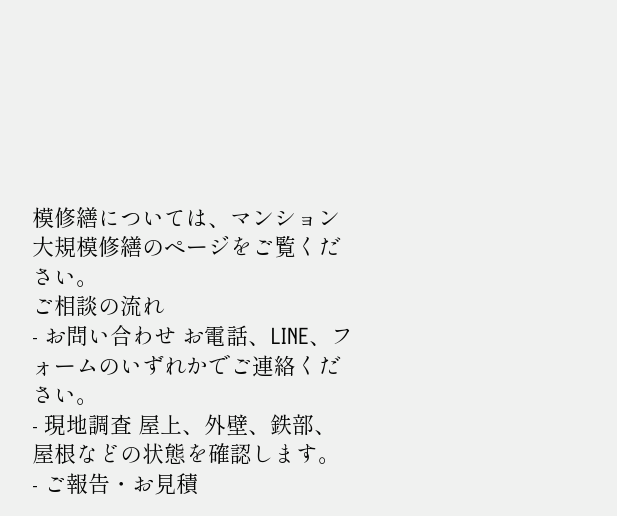模修繕については、マンション大規模修繕のページをご覧ください。
ご相談の流れ
- お問い合わせ お電話、LINE、フォームのいずれかでご連絡ください。
- 現地調査 屋上、外壁、鉄部、屋根などの状態を確認します。
- ご報告・お見積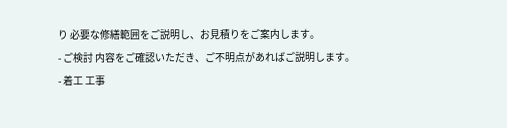り 必要な修繕範囲をご説明し、お見積りをご案内します。
- ご検討 内容をご確認いただき、ご不明点があればご説明します。
- 着工 工事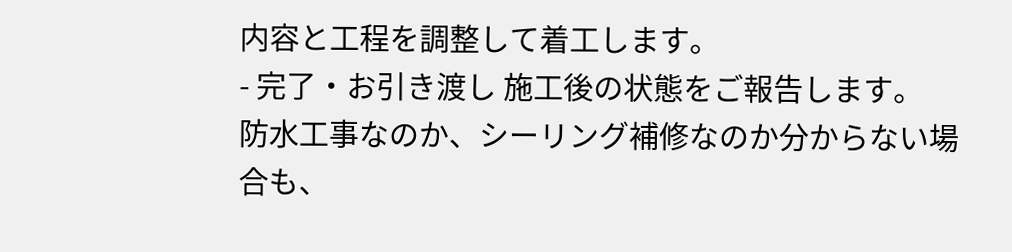内容と工程を調整して着工します。
- 完了・お引き渡し 施工後の状態をご報告します。
防水工事なのか、シーリング補修なのか分からない場合も、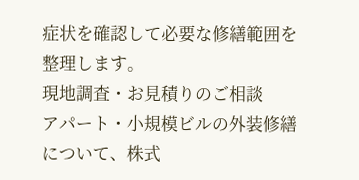症状を確認して必要な修繕範囲を整理します。
現地調査・お見積りのご相談
アパート・小規模ビルの外装修繕について、株式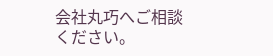会社丸巧へご相談ください。